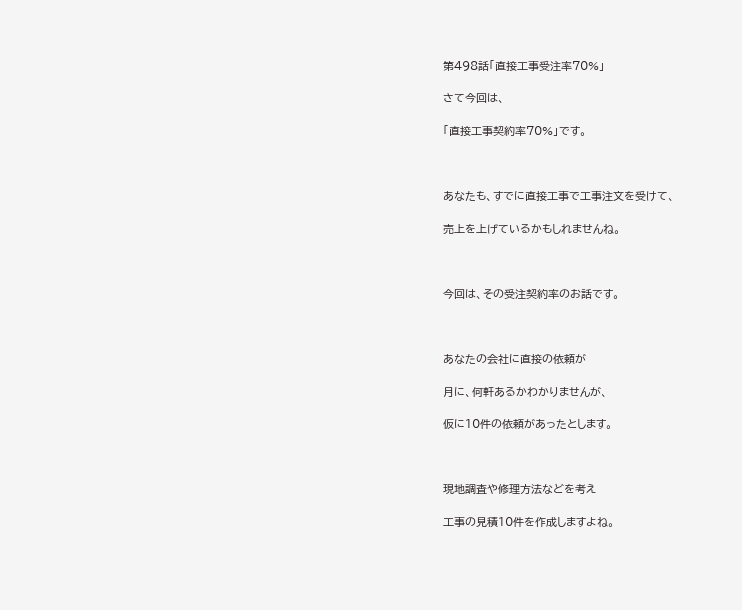第498話「直接工事受注率70%」

さて今回は、

「直接工事契約率70%」です。



あなたも、すでに直接工事で工事注文を受けて、

売上を上げているかもしれませんね。



今回は、その受注契約率のお話です。



あなたの会社に直接の依頼が

月に、何軒あるかわかりませんが、

仮に10件の依頼があったとします。



現地調査や修理方法などを考え

工事の見積10件を作成しますよね。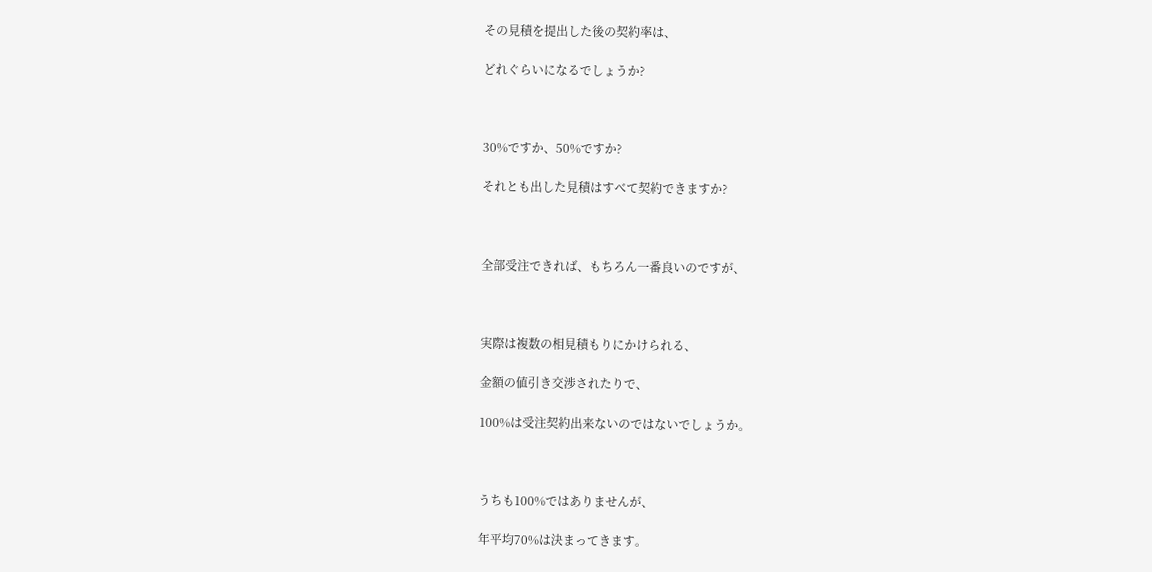その見積を提出した後の契約率は、

どれぐらいになるでしょうか?



30%ですか、50%ですか?

それとも出した見積はすべて契約できますか?



全部受注できれば、もちろん一番良いのですが、



実際は複数の相見積もりにかけられる、

金額の値引き交渉されたりで、

100%は受注契約出来ないのではないでしょうか。



うちも100%ではありませんが、

年平均70%は決まってきます。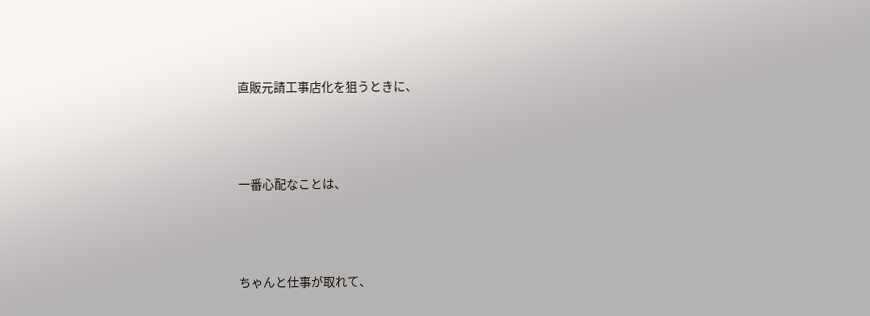直販元請工事店化を狙うときに、



一番心配なことは、



ちゃんと仕事が取れて、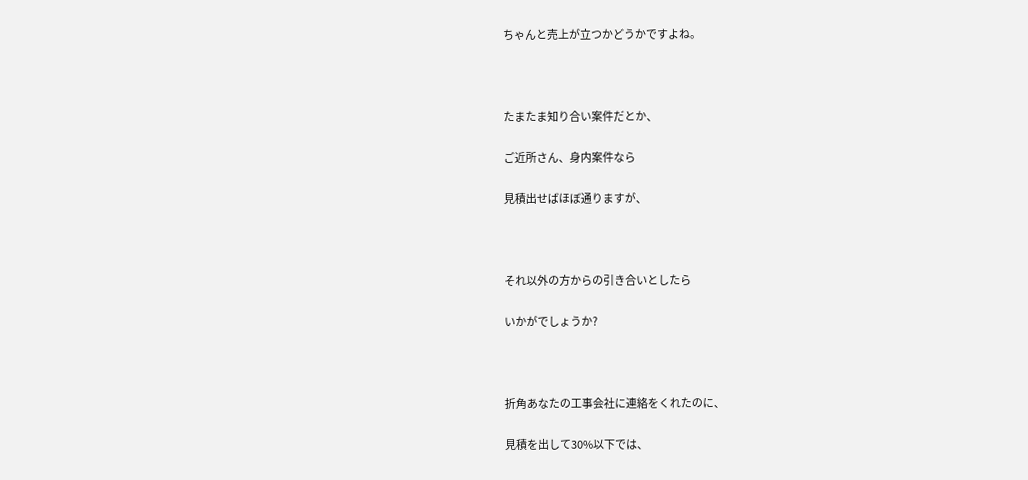ちゃんと売上が立つかどうかですよね。



たまたま知り合い案件だとか、

ご近所さん、身内案件なら

見積出せばほぼ通りますが、



それ以外の方からの引き合いとしたら

いかがでしょうか?



折角あなたの工事会社に連絡をくれたのに、

見積を出して30%以下では、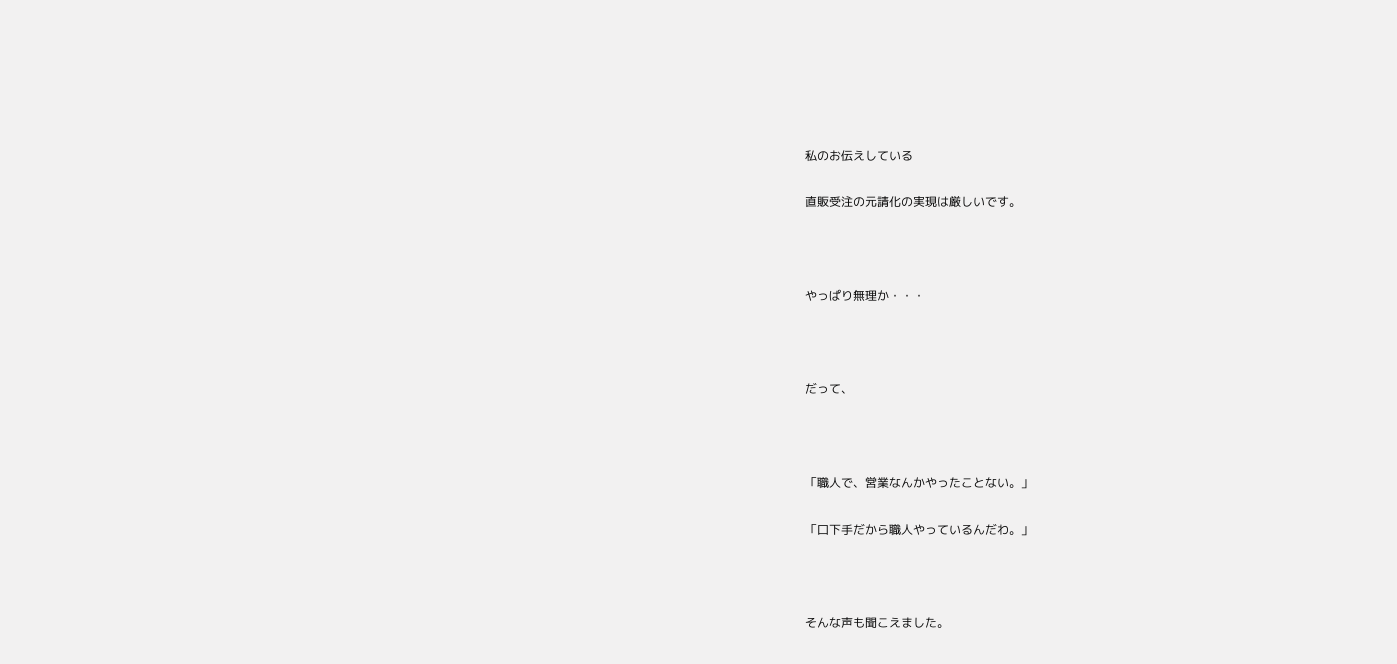私のお伝えしている

直販受注の元請化の実現は厳しいです。



やっぱり無理か・・・



だって、



「職人で、営業なんかやったことない。」

「口下手だから職人やっているんだわ。」



そんな声も聞こえました。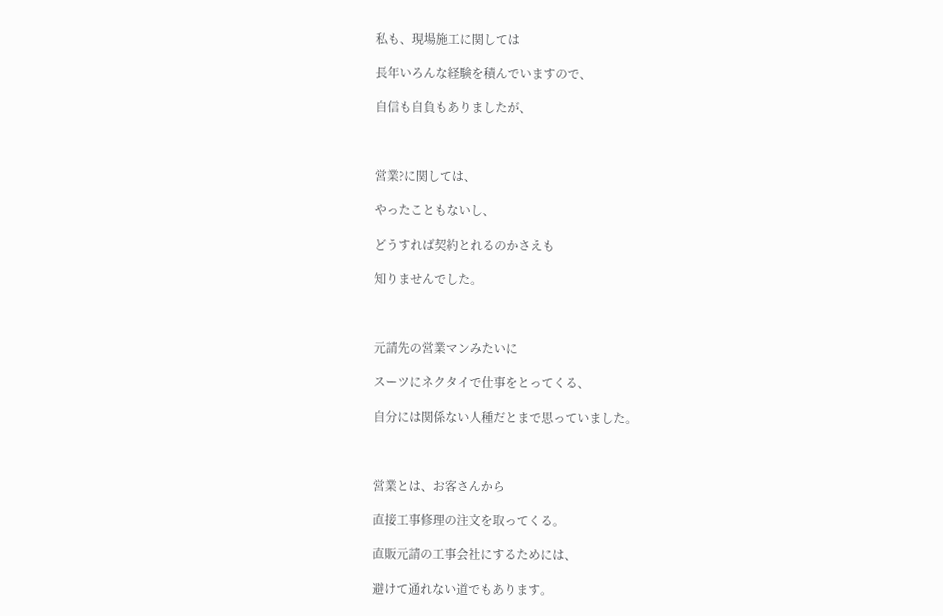私も、現場施工に関しては

長年いろんな経験を積んでいますので、

自信も自負もありましたが、



営業?に関しては、

やったこともないし、

どうすれば契約とれるのかさえも

知りませんでした。



元請先の営業マンみたいに

スーツにネクタイで仕事をとってくる、

自分には関係ない人種だとまで思っていました。



営業とは、お客さんから

直接工事修理の注文を取ってくる。

直販元請の工事会社にするためには、

避けて通れない道でもあります。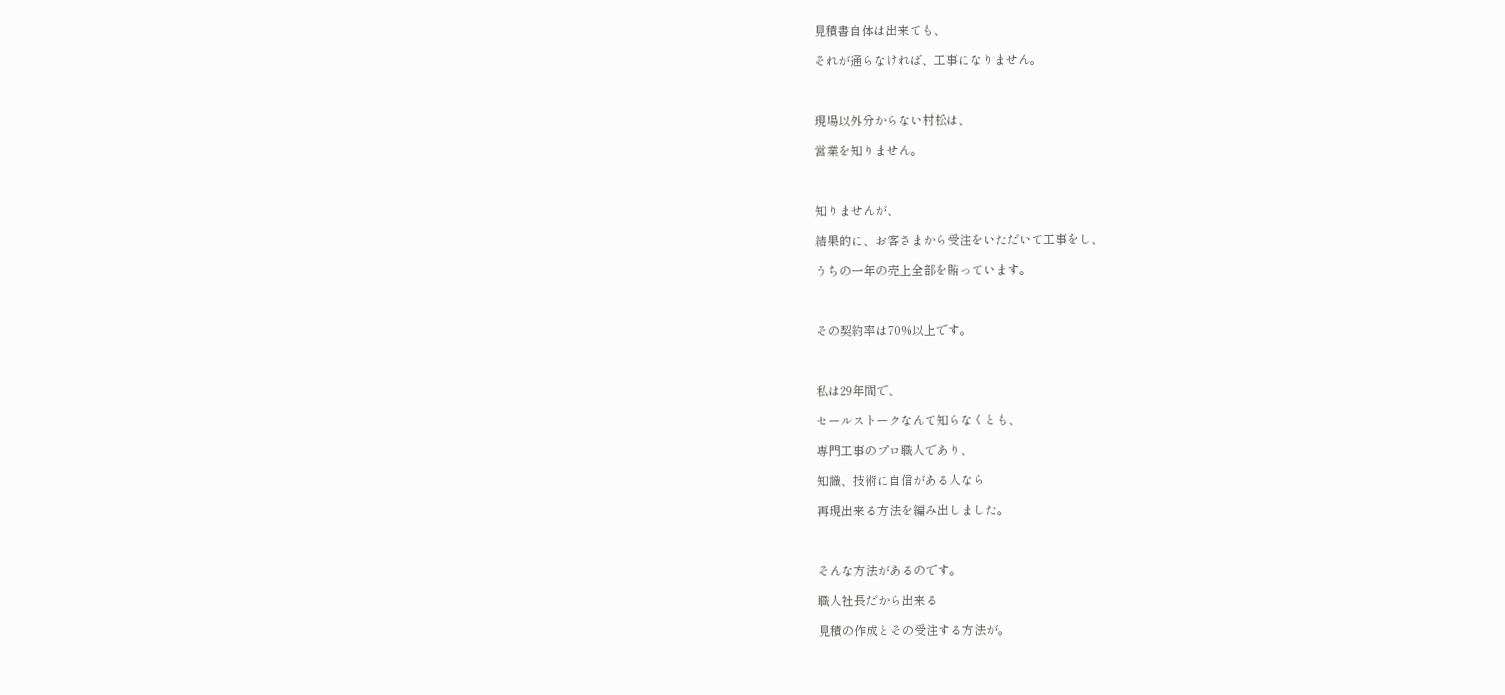見積書自体は出来ても、

それが通らなければ、工事になりません。



現場以外分からない村松は、

営業を知りません。



知りませんが、

結果的に、お客さまから受注をいただいて工事をし、

うちの一年の売上全部を賄っています。



その契約率は70%以上です。



私は29年間で、

セールストークなんて知らなくとも、

専門工事のプロ職人であり、

知識、技術に自信がある人なら

再現出来る方法を編み出しました。



そんな方法があるのです。

職人社長だから出来る

見積の作成とその受注する方法が。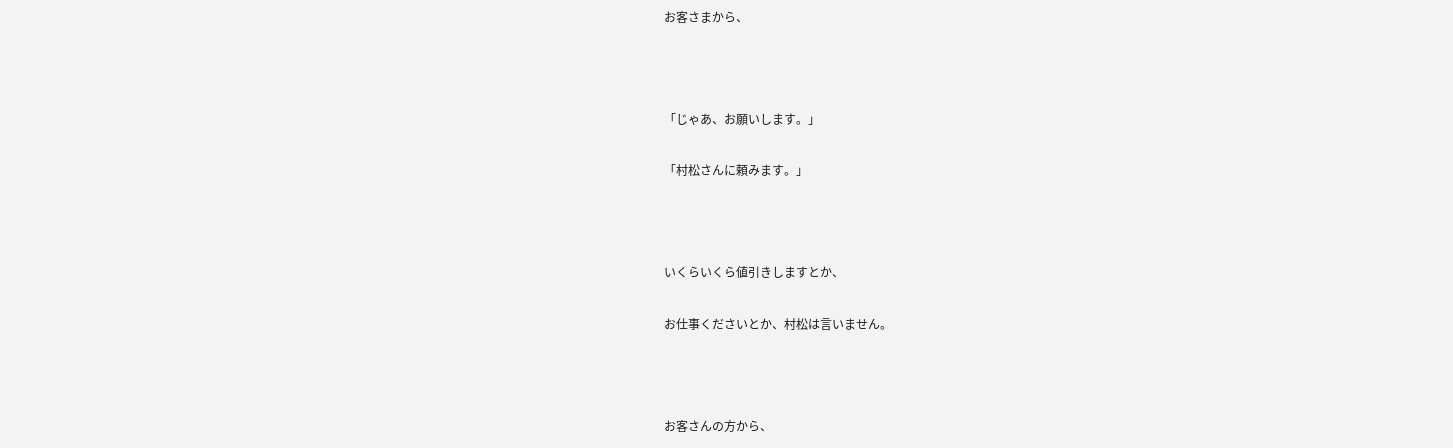お客さまから、



「じゃあ、お願いします。」

「村松さんに頼みます。」



いくらいくら値引きしますとか、

お仕事くださいとか、村松は言いません。



お客さんの方から、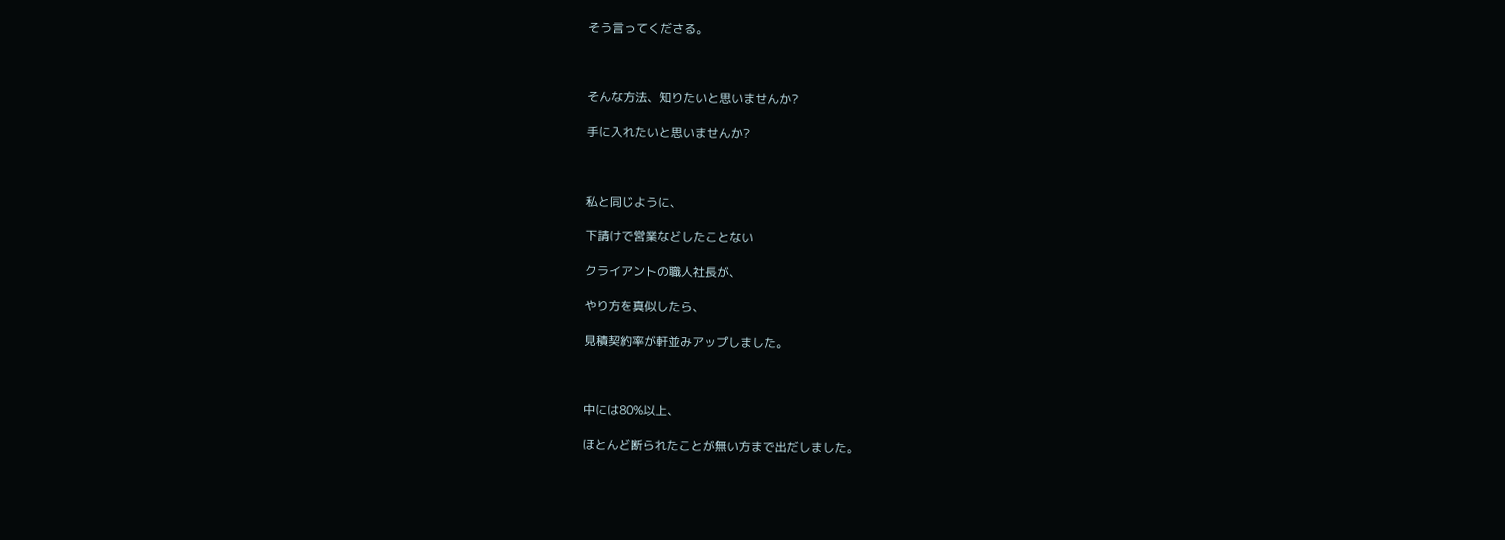そう言ってくださる。



そんな方法、知りたいと思いませんか?

手に入れたいと思いませんか?



私と同じように、

下請けで営業などしたことない

クライアントの職人社長が、

やり方を真似したら、

見積契約率が軒並みアップしました。



中には80%以上、

ほとんど断られたことが無い方まで出だしました。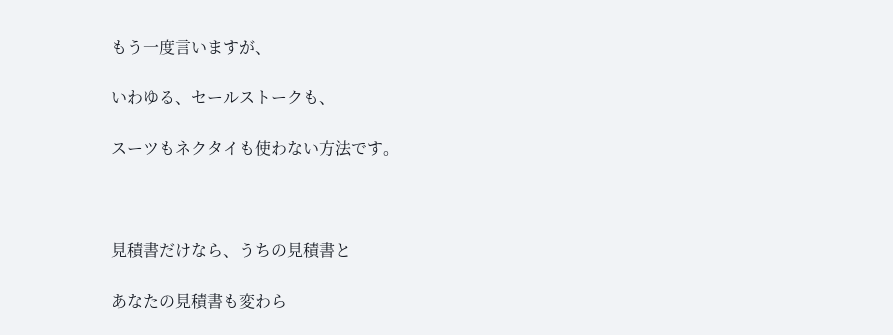もう一度言いますが、

いわゆる、セールストークも、

スーツもネクタイも使わない方法です。



見積書だけなら、うちの見積書と

あなたの見積書も変わら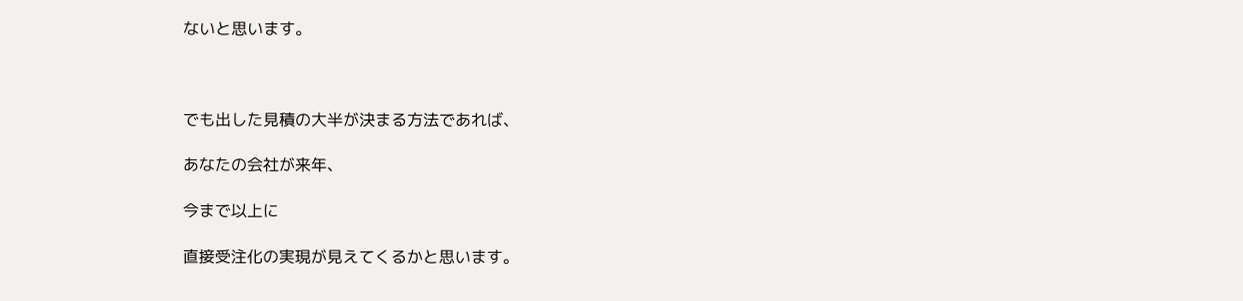ないと思います。



でも出した見積の大半が決まる方法であれば、

あなたの会社が来年、

今まで以上に

直接受注化の実現が見えてくるかと思います。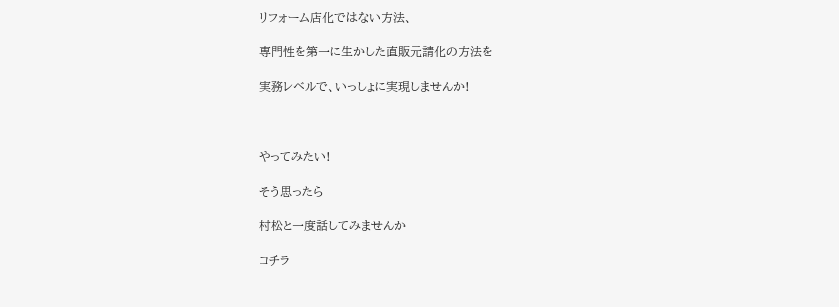リフォーム店化ではない方法、

専門性を第一に生かした直販元請化の方法を

実務レベルで、いっしょに実現しませんか!



やってみたい!

そう思ったら

村松と一度話してみませんか

コチラ